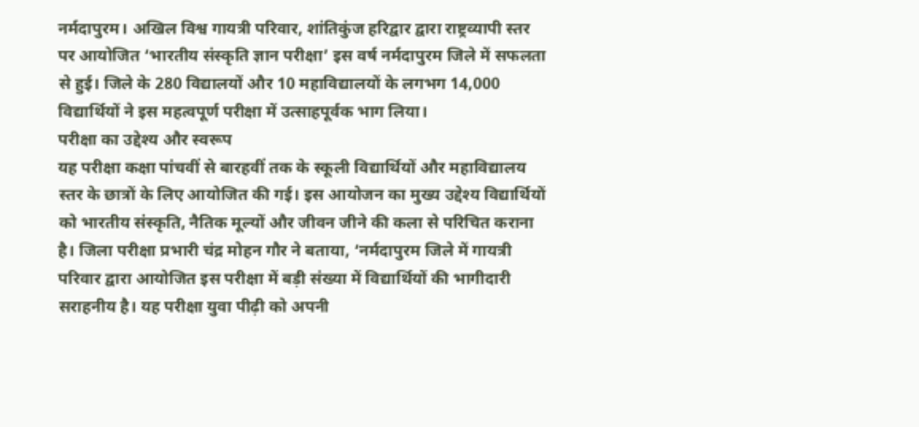नर्मदापुरम। अखिल विश्व गायत्री परिवार, शांतिकुंज हरिद्वार द्वारा राष्ट्रव्यापी स्तर पर आयोजित ‘भारतीय संस्कृति ज्ञान परीक्षा’ इस वर्ष नर्मदापुरम जिले में सफलता से हुई। जिले के 280 विद्यालयों और 10 महाविद्यालयों के लगभग 14,000 विद्यार्थियों ने इस महत्वपूर्ण परीक्षा में उत्साहपूर्वक भाग लिया।
परीक्षा का उद्देश्य और स्वरूप
यह परीक्षा कक्षा पांचवीं से बारहवीं तक के स्कूली विद्यार्थियों और महाविद्यालय स्तर के छात्रों के लिए आयोजित की गई। इस आयोजन का मुख्य उद्देश्य विद्यार्थियों को भारतीय संस्कृति, नैतिक मूल्यों और जीवन जीने की कला से परिचित कराना है। जिला परीक्षा प्रभारी चंद्र मोहन गौर ने बताया, ‘नर्मदापुरम जिले में गायत्री परिवार द्वारा आयोजित इस परीक्षा में बड़ी संख्या में विद्यार्थियों की भागीदारी सराहनीय है। यह परीक्षा युवा पीढ़ी को अपनी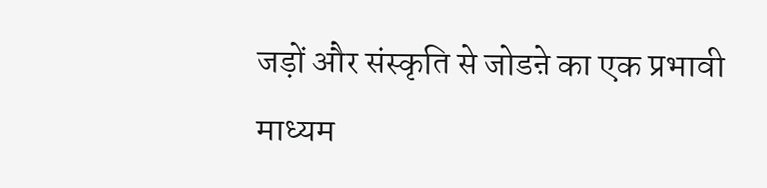जड़ों और संस्कृति से जोडऩे का एक प्रभावी माध्यम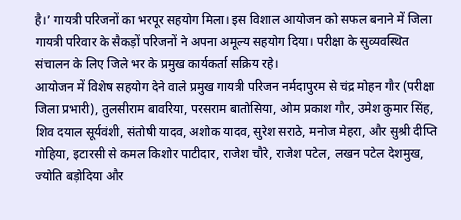है।’ गायत्री परिजनों का भरपूर सहयोग मिला। इस विशाल आयोजन को सफल बनाने में जिला गायत्री परिवार के सैकड़ों परिजनों ने अपना अमूल्य सहयोग दिया। परीक्षा के सुव्यवस्थित संचालन के लिए जिले भर के प्रमुख कार्यकर्ता सक्रिय रहे।
आयोजन में विशेष सहयोग देने वाले प्रमुख गायत्री परिजन नर्मदापुरम से चंद्र मोहन गौर (परीक्षा जिला प्रभारी), तुलसीराम बावरिया, परसराम बातोसिया, ओम प्रकाश गौर, उमेश कुमार सिंह, शिव दयाल सूर्यवंशी, संतोषी यादव, अशोक यादव, सुरेश सराठे, मनोज मेहरा, और सुश्री दीप्ति गोहिया, इटारसी से कमल किशोर पाटीदार, राजेश चौरे, राजेश पटेल, लखन पटेल देशमुख, ज्योति बड़ोदिया और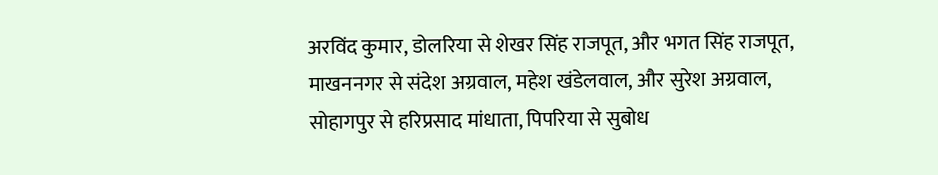अरविंद कुमार, डोलरिया से शेखर सिंह राजपूत, और भगत सिंह राजपूत, माखननगर से संदेश अग्रवाल, महेश खंडेलवाल, और सुरेश अग्रवाल, सोहागपुर से हरिप्रसाद मांधाता, पिपरिया से सुबोध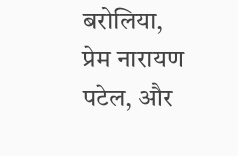बरोलिया, प्रेम नारायण पटेल, और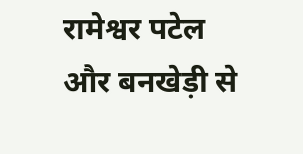रामेश्वर पटेल और बनखेड़ी से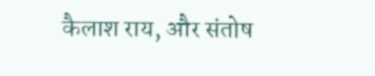कैलाश राय, और संतोष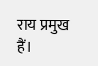राय प्रमुख हैं।